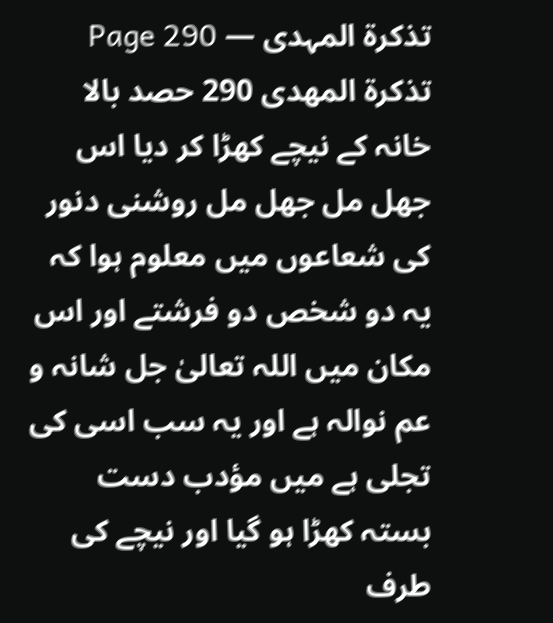تذکرۃ المہدی — Page 290
تذكرة المهدى 290 حصد بالا خانہ کے نیچے کھڑا کر دیا اس جھل مل جھل مل روشنی دنور کی شعاعوں میں معلوم ہوا کہ یہ دو شخص دو فرشتے اور اس مکان میں اللہ تعالیٰ جل شانہ و عم نوالہ ہے اور یہ سب اسی کی تجلی ہے میں مؤدب دست بستہ کھڑا ہو گیا اور نیچے کی طرف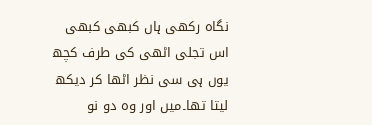نگاہ رکھی ہاں کبھی کبھی اس تجلی اٹھی کی طرف کچھ یوں ہی سی نظر اٹھا کر دیکھ لیتا تھا۔میں اور وہ دو نو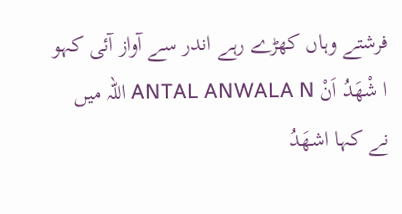فرشتے وہاں کھڑے رہے اندر سے آواز آئی کہو ا شْهَدُ اَنْ ANTAL ANWALA N اللہ میں نے کہا اشهَدُ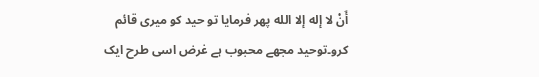أَنْ لا إله إلا الله پھر فرمایا تو حید کو میری قائم کرو۔توحید مجھے محبوب ہے غرض اسی طرح ایک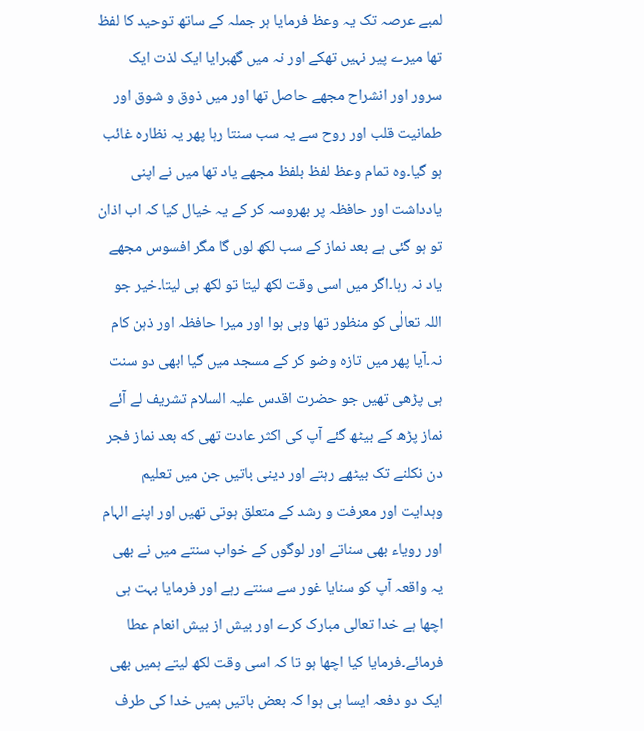لمبے عرصہ تک یہ وعظ فرمایا ہر جملہ کے ساتھ توحید کا لفظ تھا میرے پیر نہیں تھکے اور نہ میں گھبرایا ایک لذت ایک سرور اور انشراح مجھے حاصل تھا اور میں ذوق و شوق اور طمانیت قلب اور روح سے یہ سب سنتا رہا پھر یہ نظارہ غائب ہو گیا۔وہ تمام وعظ لفظ بلفظ مجھے یاد تھا میں نے اپنی یادداشت اور حافظہ پر بھروسہ کر کے یہ خیال کیا کہ اب اذان تو ہو گئی ہے بعد نماز کے سب لکھ لوں گا مگر افسوس مجھے یاد نہ رہا۔اگر میں اسی وقت لکھ لیتا تو لکھ ہی لیتا۔خیر جو اللہ تعالٰی کو منظور تھا وہی ہوا اور میرا حافظہ اور ذہن کام نہ۔آیا پھر میں تازہ وضو کر کے مسجد میں گیا ابھی دو سنت ہی پڑھی تھیں جو حضرت اقدس علیہ السلام تشریف لے آئے نماز پڑھ کے بیٹھ گئے آپ کی اکثر عادت تھی که بعد نماز فجر دن نکلنے تک بیٹھے رہتے اور دینی باتیں جن میں تعلیم وہدایت اور معرفت و رشد کے متعلق ہوتی تھیں اور اپنے الہام اور رویاء بھی سناتے اور لوگوں کے خواب سنتے میں نے بھی یہ واقعہ آپ کو سنایا غور سے سنتے رہے اور فرمایا بہت ہی اچھا ہے خدا تعالی مبارک کرے اور بیش از بیش انعام عطا فرمائے۔فرمایا کیا اچھا ہو تا کہ اسی وقت لکھ لیتے ہمیں بھی ایک دو دفعہ ایسا ہی ہوا کہ بعض باتیں ہمیں خدا کی طرف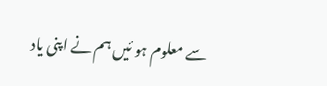سے معلوم ہو ئیں ہم نے اپنی یاد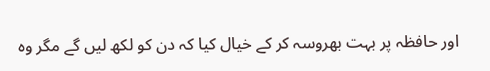اور حافظہ پر بہت بھروسہ کر کے خیال کیا کہ دن کو لکھ لیں گے مگر وہ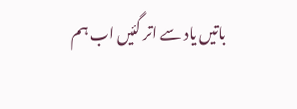باتیں یاد سے اتر گئیں اب ہم